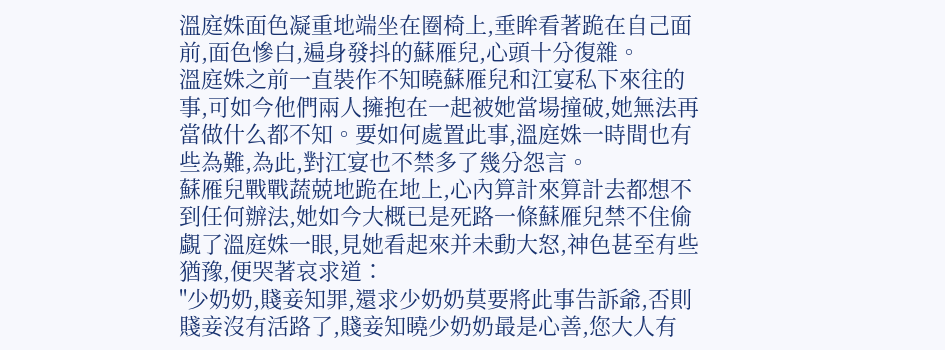溫庭姝面色凝重地端坐在圈椅上,垂眸看著跪在自己面前,面色慘白,遍身發抖的蘇雁兒,心頭十分復雜。
溫庭姝之前一直裝作不知曉蘇雁兒和江宴私下來往的事,可如今他們兩人擁抱在一起被她當場撞破,她無法再當做什么都不知。要如何處置此事,溫庭姝一時間也有些為難,為此,對江宴也不禁多了幾分怨言。
蘇雁兒戰戰蔬兢地跪在地上,心內算計來算計去都想不到任何辦法,她如今大概已是死路一條蘇雁兒禁不住偷覷了溫庭姝一眼,見她看起來并未動大怒,神色甚至有些猶豫,便哭著哀求道∶
"少奶奶,賤妾知罪,還求少奶奶莫要將此事告訴爺,否則賤妾沒有活路了,賤妾知曉少奶奶最是心善,您大人有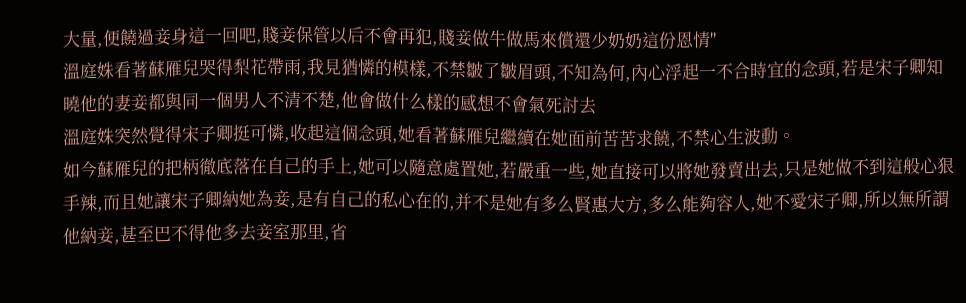大量,便饒過妾身這一回吧,賤妾保管以后不會再犯,賤妾做牛做馬來償還少奶奶這份恩情"
溫庭姝看著蘇雁兒哭得梨花帶雨,我見猶憐的模樣,不禁皺了皺眉頭,不知為何,內心浮起一不合時宜的念頭,若是宋子卿知曉他的妻妾都與同一個男人不清不楚,他會做什么樣的感想不會氣死討去
溫庭姝突然覺得宋子卿挺可憐,收起這個念頭,她看著蘇雁兒繼續在她面前苦苦求饒,不禁心生波動。
如今蘇雁兒的把柄徹底落在自己的手上,她可以隨意處置她,若嚴重一些,她直接可以將她發賣出去,只是她做不到這般心狠手辣,而且她讓宋子卿納她為妾,是有自己的私心在的,并不是她有多么賢惠大方,多么能夠容人,她不愛宋子卿,所以無所謂他納妾,甚至巴不得他多去妾室那里,省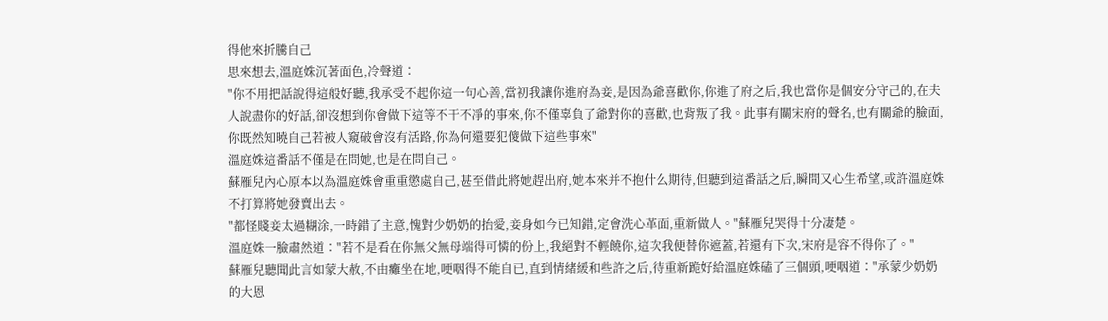得他來折騰自己
思來想去,溫庭姝沉著面色,冷聲道∶
"你不用把話說得這般好聽,我承受不起你這一句心善,當初我讓你進府為妾,是因為爺喜歡你,你進了府之后,我也當你是個安分守己的,在夫人說盡你的好話,卻沒想到你會做下這等不干不凈的事來,你不僅辜負了爺對你的喜歡,也背叛了我。此事有關宋府的聲名,也有關爺的臉面,你既然知曉自己若被人窺破會沒有活路,你為何還要犯傻做下這些事來"
溫庭姝這番話不僅是在問她,也是在問自己。
蘇雁兒內心原本以為溫庭姝會重重懲處自己,甚至借此將她趕出府,她本來并不抱什么期待,但聽到這番話之后,瞬間又心生希望,或許溫庭姝不打算將她發賣出去。
"都怪賤妾太過糊涂,一時錯了主意,愧對少奶奶的抬愛,妾身如今已知錯,定會洗心革面,重新做人。"蘇雁兒哭得十分凄楚。
溫庭姝一臉肅然道∶"若不是看在你無父無母端得可憐的份上,我絕對不輕饒你,這次我便替你遮蓋,若還有下次,宋府是容不得你了。"
蘇雁兒聽聞此言如蒙大赦,不由癱坐在地,哽咽得不能自已,直到情緒緩和些許之后,待重新跪好給溫庭姝磕了三個頭,哽咽道∶"承蒙少奶奶的大恩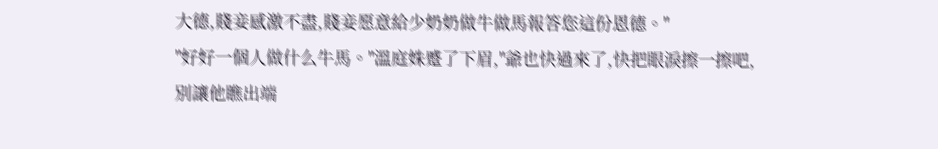大德,賤妾感激不盡,賤妾愿意給少奶奶做牛做馬報答您這份恩德。"
"好好一個人做什么牛馬。"溫庭姝蹙了下眉,"爺也快過來了,快把眼淚擦一擦吧,別讓他瞧出端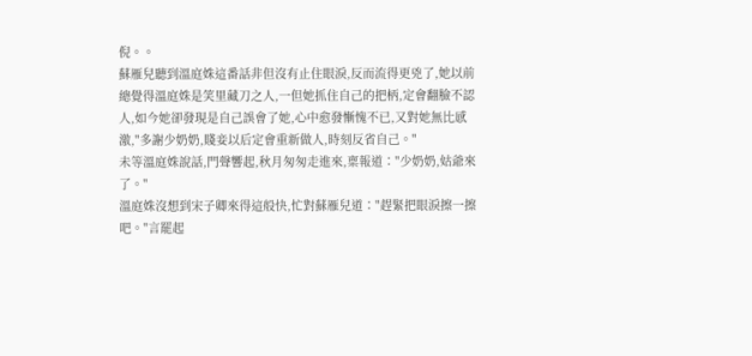倪。。
蘇雁兒聽到溫庭姝這番話非但沒有止住眼淚,反而流得更兇了,她以前總覺得溫庭姝是笑里藏刀之人,一但她抓住自己的把柄,定會翻臉不認人,如今她卻發現是自己誤會了她,心中愈發慚愧不已,又對她無比感激,"多謝少奶奶,賤妾以后定會重新做人,時刻反省自己。"
未等溫庭姝說話,門聲響起,秋月匆匆走進來,稟報道∶"少奶奶,姑爺來了。"
溫庭姝沒想到宋子卿來得這般快,忙對蘇雁兒道∶"趕緊把眼淚擦一擦吧。"言罷起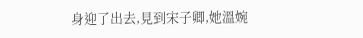身迎了出去,見到宋子卿,她溫婉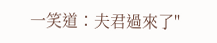一笑道∶夫君過來了"